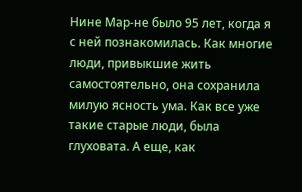Нине Мар-не было 95 лет, когда я с ней познакомилась. Как многие люди, привыкшие жить самостоятельно, она сохранила милую ясность ума. Как все уже такие старые люди, была глуховата. А еще, как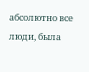абсолютно все люди, была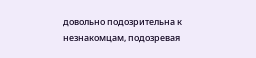довольно подозрительна к незнакомцам, подозревая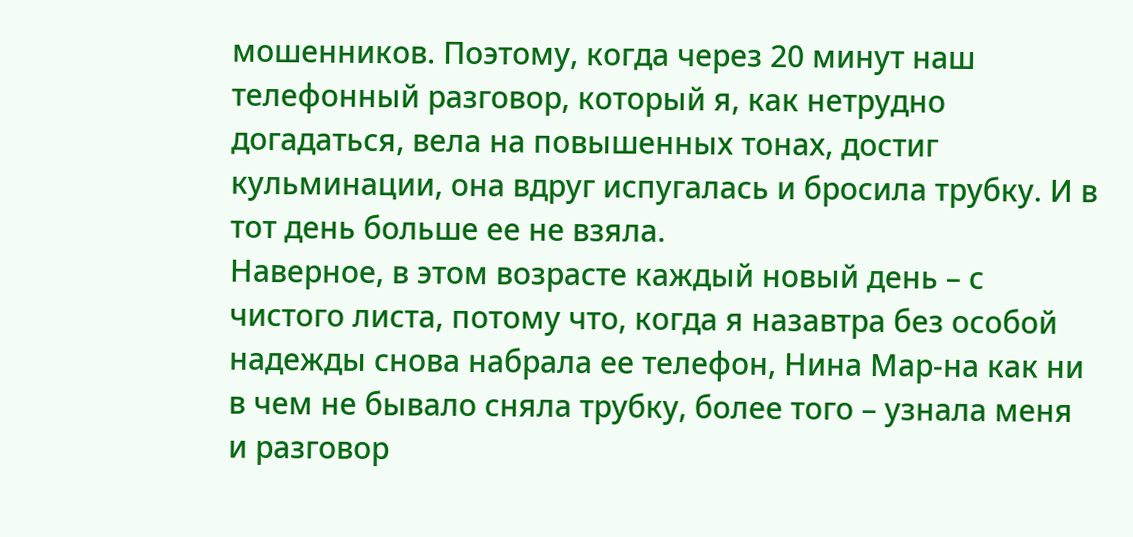мошенников. Поэтому, когда через 20 минут наш телефонный разговор, который я, как нетрудно догадаться, вела на повышенных тонах, достиг кульминации, она вдруг испугалась и бросила трубку. И в тот день больше ее не взяла.
Наверное, в этом возрасте каждый новый день – с чистого листа, потому что, когда я назавтра без особой надежды снова набрала ее телефон, Нина Мар-на как ни в чем не бывало сняла трубку, более того – узнала меня и разговор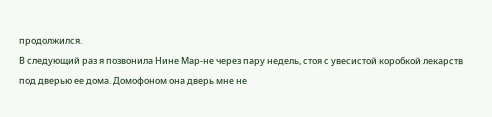продолжился.
В следующий раз я позвонила Нине Мар-не через пару недель, стоя с увесистой коробкой лекарств под дверью ее дома. Домофоном она дверь мне не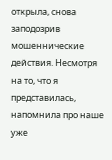открыла, снова заподозрив мошеннические действия. Несмотря на то, что я представилась, напомнила про наше уже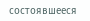состоявшееся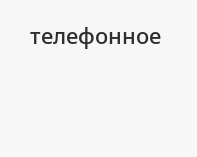телефонное